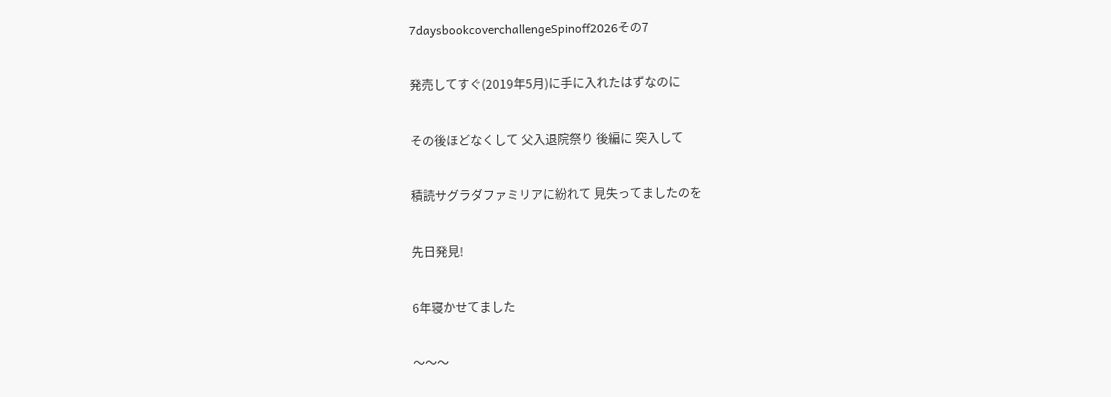7daysbookcoverchallengeSpinoff2026その7

発売してすぐ(2019年5月)に手に入れたはずなのに

その後ほどなくして 父入退院祭り 後編に 突入して

積読サグラダファミリアに紛れて 見失ってましたのを

先日発見!

6年寝かせてました

〜〜〜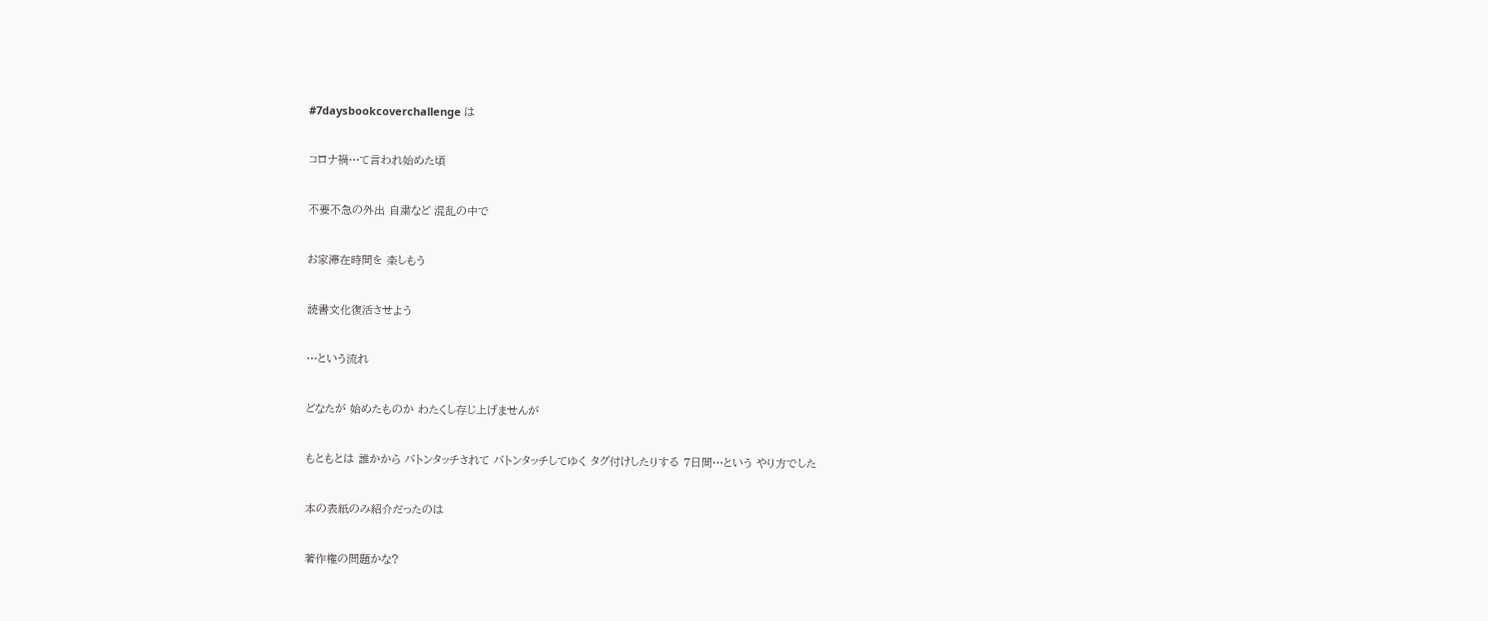#7daysbookcoverchallenge は

コロナ禍…て言われ始めた頃

不要不急の外出 自粛など 混乱の中で

お家滞在時間を 楽しもう

読書文化復活させよう

…という流れ

どなたが 始めたものか わたくし存じ上げませんが

もともとは 誰かから バトンタッチされて バトンタッチしてゆく タグ付けしたりする 7日間…という やり方でした

本の表紙のみ紹介だったのは

著作権の問題かな?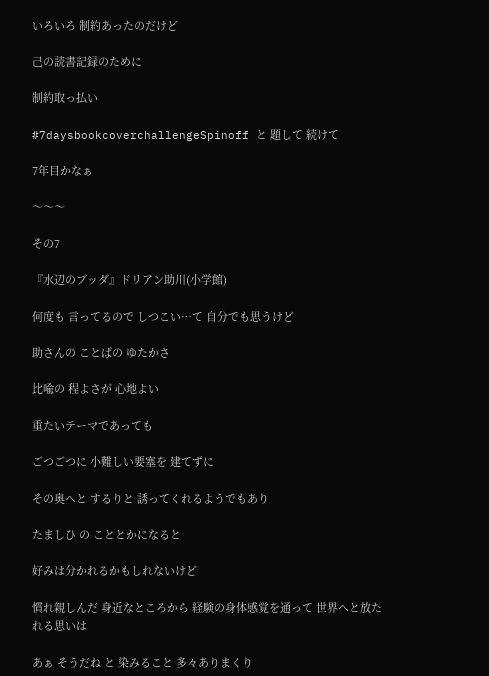いろいろ 制約あったのだけど

己の読書記録のために

制約取っ払い

#7daysbookcoverchallengeSpinoff と 題して 続けて

7年目かなぁ

〜〜〜

その7

『水辺のブッダ』ドリアン助川(小学館)

何度も 言ってるので しつこい…て 自分でも思うけど

助さんの ことばの ゆたかさ

比喩の 程よさが 心地よい

重たいテーマであっても

ごつごつに 小難しい要塞を 建てずに

その奥へと するりと 誘ってくれるようでもあり

たましひ の こととかになると

好みは分かれるかもしれないけど

慣れ親しんだ 身近なところから 経験の身体感覚を通って 世界へと放たれる思いは

あぁ そうだね と 染みること 多々ありまくり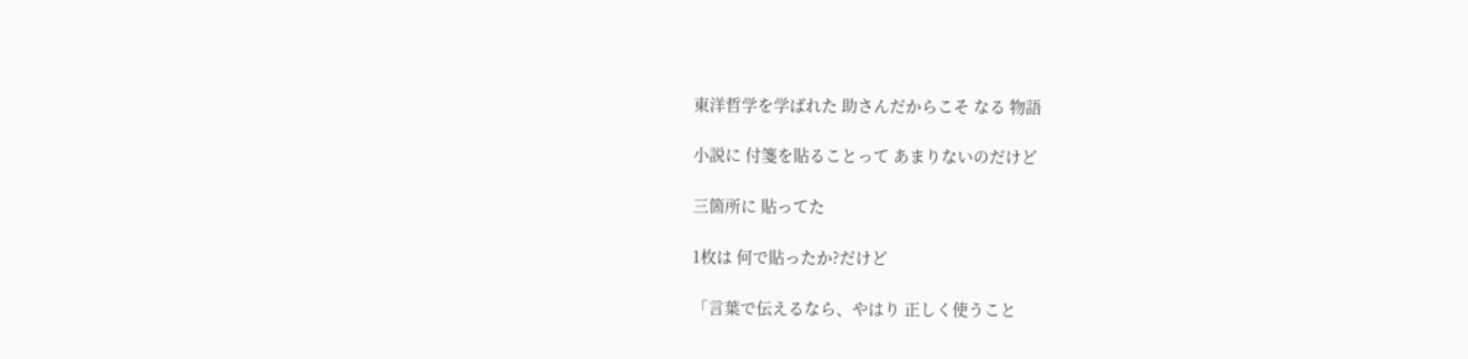東洋哲学を学ばれた 助さんだからこそ なる 物語

小説に 付箋を貼ることって あまりないのだけど

三箇所に 貼ってた

1枚は 何で貼ったか?だけど

「言葉で伝えるなら、やはり 正しく使うこと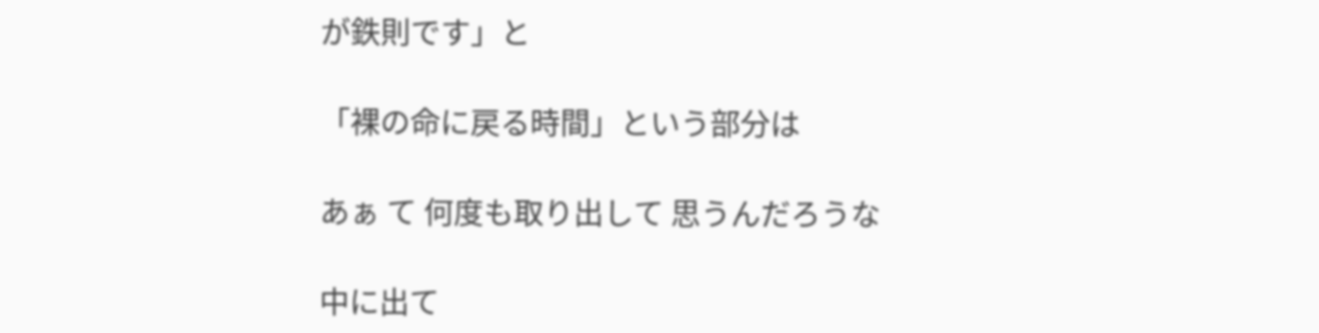が鉄則です」と

「裸の命に戻る時間」という部分は

あぁ て 何度も取り出して 思うんだろうな

中に出て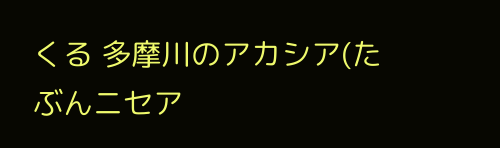くる 多摩川のアカシア(たぶんニセア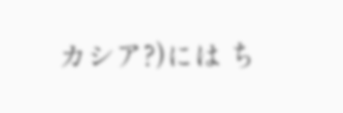カシア?)には ち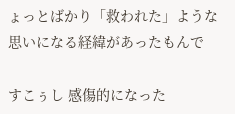ょっとばかり「救われた」ような 思いになる経緯があったもんで

すこぅし 感傷的になった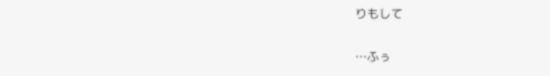りもして

…ふぅ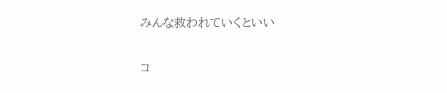みんな救われていくといい

コ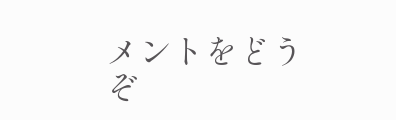メントをどうぞ